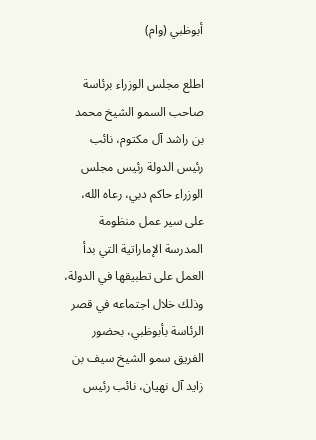أبوظبي (وام)

اطلع مجلس الوزراء برئاسة صاحب السمو الشيخ محمد بن راشد آل مكتوم، نائب رئيس الدولة رئيس مجلس الوزراء حاكم دبي، رعاه الله، على سير عمل منظومة المدرسة الإماراتية التي بدأ العمل على تطبيقها في الدولة، وذلك خلال اجتماعه في قصر الرئاسة بأبوظبي، بحضور الفريق سمو الشيخ سيف بن زايد آل نهيان، نائب رئيس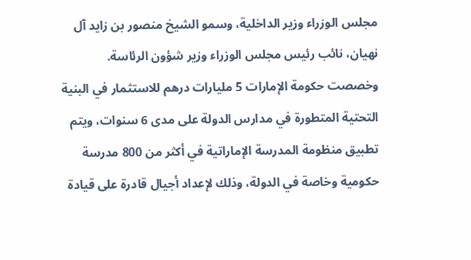مجلس الوزراء وزير الداخلية، وسمو الشيخ منصور بن زايد آل نهيان، نائب رئيس مجلس الوزراء وزير شؤون الرئاسة.
وخصصت حكومة الإمارات 5 مليارات درهم للاستثمار في البنية التحتية المتطورة في مدارس الدولة على مدى 6 سنوات، ويتم تطبيق منظومة المدرسة الإماراتية في أكثر من 800 مدرسة حكومية وخاصة في الدولة، وذلك لإعداد أجيال قادرة على قيادة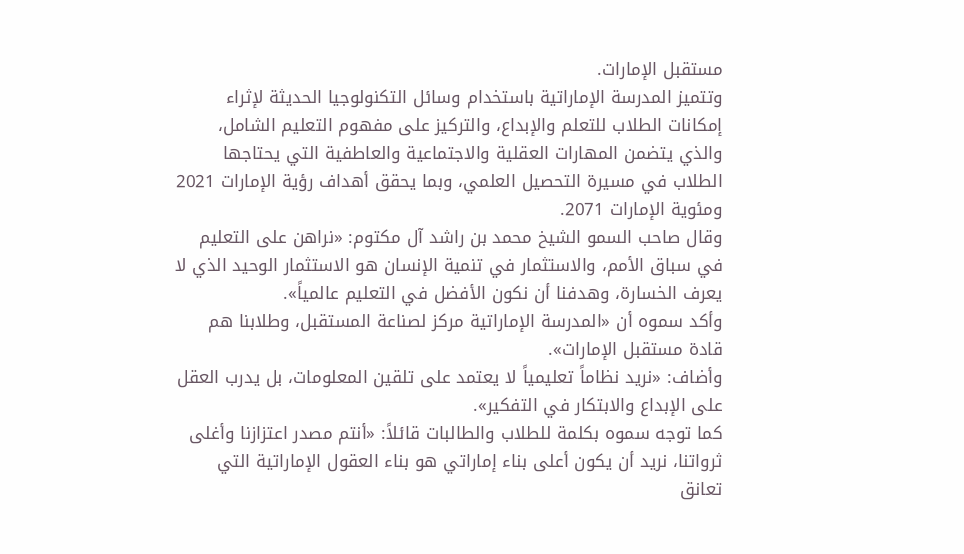مستقبل الإمارات.
وتتميز المدرسة الإماراتية باستخدام وسائل التكنولوجيا الحديثة لإثراء إمكانات الطلاب للتعلم والإبداع، والتركيز على مفهوم التعليم الشامل، والذي يتضمن المهارات العقلية والاجتماعية والعاطفية التي يحتاجها الطلاب في مسيرة التحصيل العلمي، وبما يحقق أهداف رؤية الإمارات 2021 ومئوية الإمارات 2071.
وقال صاحب السمو الشيخ محمد بن راشد آل مكتوم: «نراهن على التعليم في سباق الأمم، والاستثمار في تنمية الإنسان هو الاستثمار الوحيد الذي لا يعرف الخسارة، وهدفنا أن نكون الأفضل في التعليم عالمياً».
وأكد سموه أن «المدرسة الإماراتية مركز لصناعة المستقبل، وطلابنا هم قادة مستقبل الإمارات».
وأضاف: «نريد نظاماً تعليمياً لا يعتمد على تلقين المعلومات، بل يدرب العقل على الإبداع والابتكار في التفكير».
كما توجه سموه بكلمة للطلاب والطالبات قائلاً: «أنتم مصدر اعتزازنا وأغلى ثرواتنا، نريد أن يكون أعلى بناء إماراتي هو بناء العقول الإماراتية التي تعانق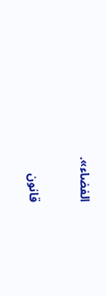الفضاء».

قانون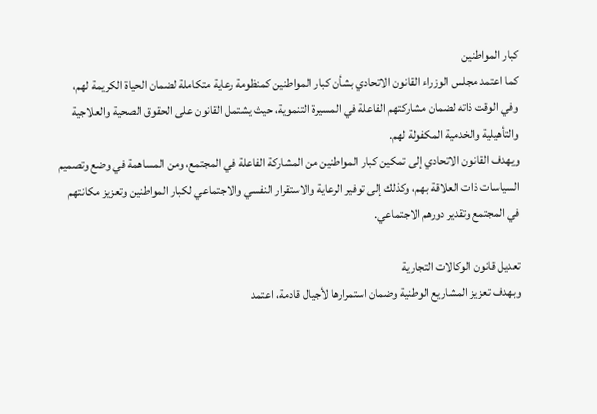كبار المواطنين
كما اعتمد مجلس الوزراء القانون الاتحادي بشأن كبار المواطنين كمنظومة رعاية متكاملة لضمان الحياة الكريمة لهم، وفي الوقت ذاته لضمان مشاركتهم الفاعلة في المسيرة التنموية، حيث يشتمل القانون على الحقوق الصحية والعلاجية والتأهيلية والخدمية المكفولة لهم.
ويهدف القانون الاتحادي إلى تمكين كبار المواطنين من المشاركة الفاعلة في المجتمع، ومن المساهمة في وضع وتصميم السياسات ذات العلاقة بهم، وكذلك إلى توفير الرعاية والاستقرار النفسي والاجتماعي لكبار المواطنين وتعزيز مكانتهم في المجتمع وتقدير دورهم الاجتماعي.

تعديل قانون الوكالات التجارية
وبهدف تعزيز المشاريع الوطنية وضمان استمرارها لأجيال قادمة، اعتمد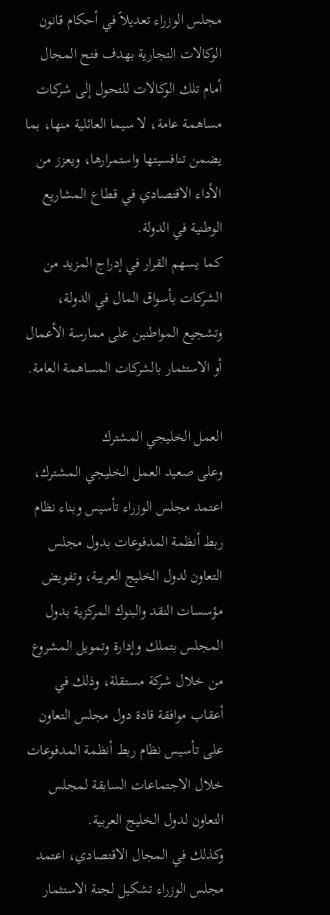مجلس الوزراء تعديلاً في أحكام قانون الوكالات التجارية بهدف فتح المجال أمام تلك الوكالات للتحول إلى شركات مساهمة عامة، لا سيما العائلية منها، بما يضمن تنافسيتها واستمرارها، ويعزز من الأداء الاقتصادي في قطاع المشاريع الوطنية في الدولة.
كما يسهم القرار في إدراج المزيد من الشركات بأسواق المال في الدولة، وتشجيع المواطنين على ممارسة الأعمال أو الاستثمار بالشركات المساهمة العامة.

العمل الخليجي المشترك
وعلى صعيد العمل الخليجي المشترك، اعتمد مجلس الوزراء تأسيس وبناء نظام ربط أنظمة المدفوعات بدول مجلس التعاون لدول الخليج العربية، وتفويض مؤسسات النقد والبنوك المركزية بدول المجلس بتملك وإدارة وتمويل المشروع من خلال شركة مستقلة، وذلك في أعقاب موافقة قادة دول مجلس التعاون على تأسيس نظام ربط أنظمة المدفوعات خلال الاجتماعات السابقة لمجلس التعاون لدول الخليج العربية.
وكذلك في المجال الاقتصادي، اعتمد مجلس الوزراء تشكيل لجنة الاستثمار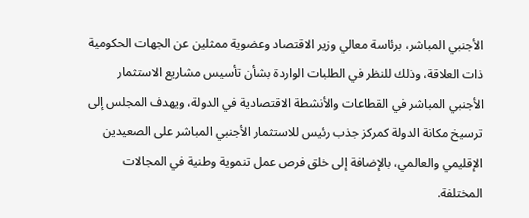الأجنبي المباشر، برئاسة معالي وزير الاقتصاد وعضوية ممثلين عن الجهات الحكومية ذات العلاقة، وذلك للنظر في الطلبات الواردة بشأن تأسيس مشاريع الاستثمار الأجنبي المباشر في القطاعات والأنشطة الاقتصادية في الدولة، ويهدف المجلس إلى ترسيخ مكانة الدولة كمركز جذب رئيس للاستثمار الأجنبي المباشر على الصعيدين الإقليمي والعالمي، بالإضافة إلى خلق فرص عمل تنموية وطنية في المجالات المختلفة.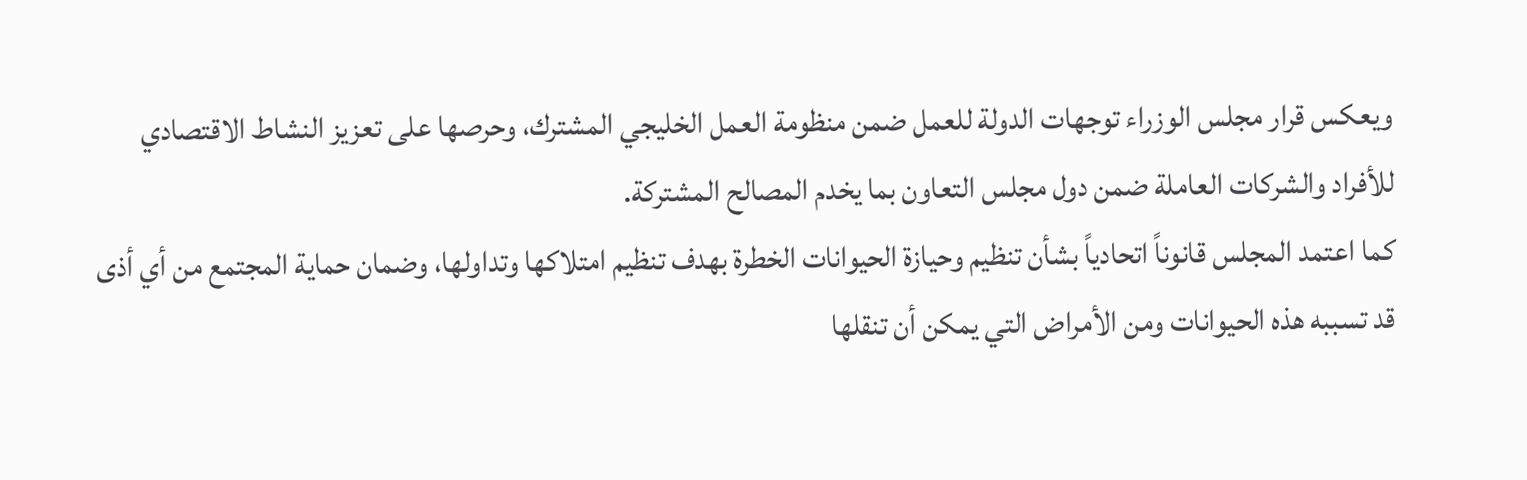ويعكس قرار مجلس الوزراء توجهات الدولة للعمل ضمن منظومة العمل الخليجي المشترك، وحرصها على تعزيز النشاط الاقتصادي للأفراد والشركات العاملة ضمن دول مجلس التعاون بما يخدم المصالح المشتركة.
كما اعتمد المجلس قانوناً اتحادياً بشأن تنظيم وحيازة الحيوانات الخطرة بهدف تنظيم امتلاكها وتداولها، وضمان حماية المجتمع من أي أذى قد تسببه هذه الحيوانات ومن الأمراض التي يمكن أن تنقلها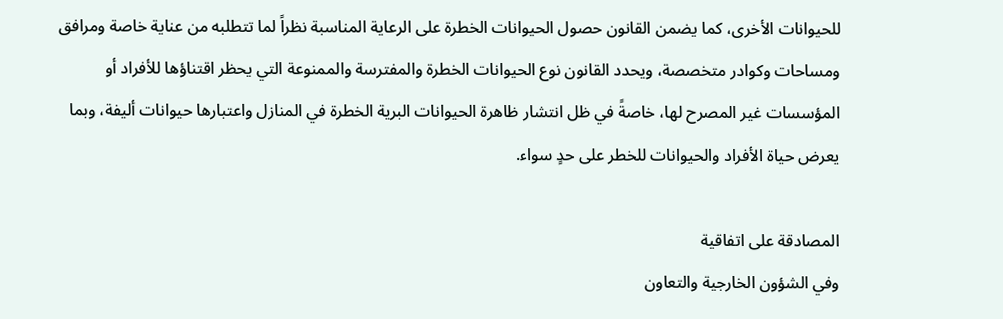للحيوانات الأخرى، كما يضمن القانون حصول الحيوانات الخطرة على الرعاية المناسبة نظراً لما تتطلبه من عناية خاصة ومرافق ومساحات وكوادر متخصصة، ويحدد القانون نوع الحيوانات الخطرة والمفترسة والممنوعة التي يحظر اقتناؤها للأفراد أو المؤسسات غير المصرح لها، خاصةً في ظل انتشار ظاهرة الحيوانات البرية الخطرة في المنازل واعتبارها حيوانات أليفة، وبما يعرض حياة الأفراد والحيوانات للخطر على حدٍ سواء.

المصادقة على اتفاقية
وفي الشؤون الخارجية والتعاون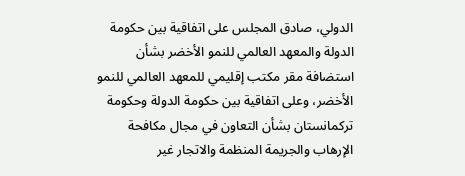الدولي، صادق المجلس على اتفاقية بين حكومة الدولة والمعهد العالمي للنمو الأخضر بشأن استضافة مقر مكتب إقليمي للمعهد العالمي للنمو الأخضر، وعلى اتفاقية بين حكومة الدولة وحكومة تركمانستان بشأن التعاون في مجال مكافحة الإرهاب والجريمة المنظمة والاتجار غير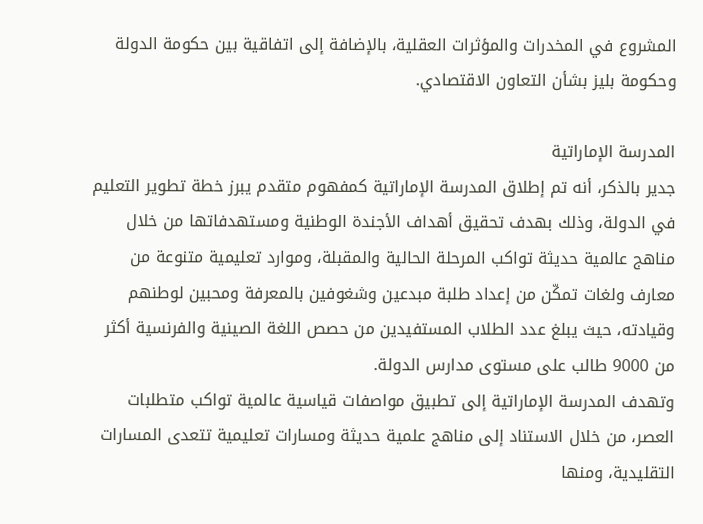المشروع في المخدرات والمؤثرات العقلية، بالإضافة إلى اتفاقية بين حكومة الدولة وحكومة بليز بشأن التعاون الاقتصادي.

المدرسة الإماراتية
جدير بالذكر، أنه تم إطلاق المدرسة الإماراتية كمفهوم متقدم يبرز خطة تطوير التعليم في الدولة، وذلك بهدف تحقيق أهداف الأجندة الوطنية ومستهدفاتها من خلال مناهج عالمية حديثة تواكب المرحلة الحالية والمقبلة، وموارد تعليمية متنوعة من معارف ولغات تمكّن من إعداد طلبة مبدعين وشغوفين بالمعرفة ومحبين لوطنهم وقيادته، حيث يبلغ عدد الطلاب المستفيدين من حصص اللغة الصينية والفرنسية أكثر من 9000 طالب على مستوى مدارس الدولة.
وتهدف المدرسة الإماراتية إلى تطبيق مواصفات قياسية عالمية تواكب متطلبات العصر، من خلال الاستناد إلى مناهج علمية حديثة ومسارات تعليمية تتعدى المسارات التقليدية، ومنها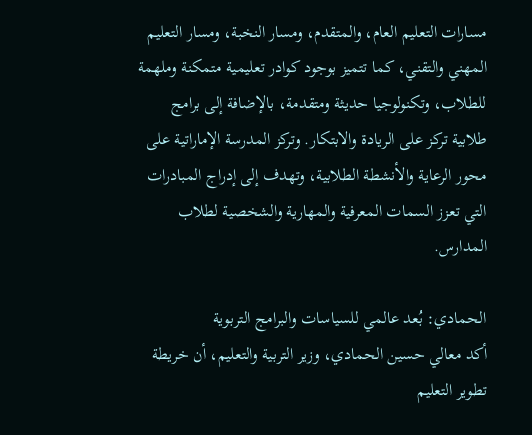مسارات التعليم العام، والمتقدم، ومسار النخبة، ومسار التعليم المهني والتقني، كما تتميز بوجود كوادر تعليمية متمكنة وملهمة للطلاب، وتكنولوجيا حديثة ومتقدمة، بالإضافة إلى برامج طلابية تركز على الريادة والابتكار. وتركز المدرسة الإماراتية على محور الرعاية والأنشطة الطلابية، وتهدف إلى إدراج المبادرات التي تعزز السمات المعرفية والمهارية والشخصية لطلاب المدارس.

الحمادي: بُعد عالمي للسياسات والبرامج التربوية
أكد معالي حسين الحمادي، وزير التربية والتعليم، أن خريطة تطوير التعليم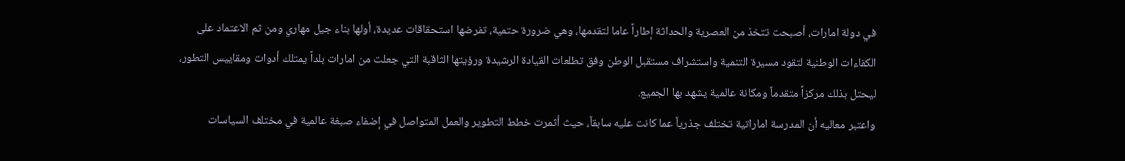في دولة امارات، أصبحت تتخذ من العصرية والحداثة إطاراً عاما لتقدمها، وهي ضرورة حتمية، تفرضها استحقاقات عديدة، أولها بناء جيل مهاري ومن ثم الاعتماد على الكفاءات الوطنية لتقود مسيرة التنمية واستشراف مستقبل الوطن وفق تطلعات القيادة الرشيدة ورؤيتها الثاقبة التي جعلت من امارات بلداً يمتلك أدوات ومقاييس التطور، ليحتل بذلك مركزاً متقدماً ومكانة عالمية يشهد بها الجميع.
واعتبر معاليه أن المدرسة اماراتية تختلف جذرياً عما كانت عليه سابقاً، حيث أثمرت خطط التطوير والعمل المتواصل في إضفاء صبغة عالمية في مختلف السياسات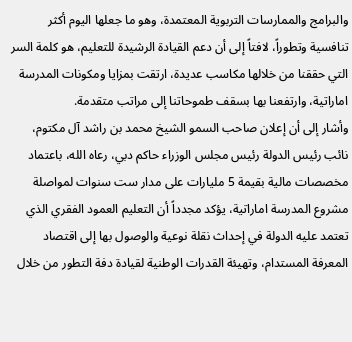والبرامج والممارسات التربوية المعتمدة، وهو ما جعلها اليوم أكثر تنافسية وتطوراً، لافتاً إلى أن دعم القيادة الرشيدة للتعليم، هو كلمة السر التي حققنا من خلالها مكاسب عديدة، ارتقت بمزايا ومكونات المدرسة اماراتية، وارتفعنا بها بسقف طموحاتنا إلى مراتب متقدمة.
وأشار إلى أن إعلان صاحب السمو الشيخ محمد بن راشد آل مكتوم، نائب رئيس الدولة رئيس مجلس الوزراء حاكم دبي، رعاه الله، باعتماد مخصصات مالية بقيمة 5 مليارات على مدار ست سنوات لمواصلة مشروع المدرسة اماراتية، يؤكد مجدداً أن التعليم العمود الفقري الذي تعتمد عليه الدولة في إحداث نقلة نوعية والوصول بها إلى اقتصاد المعرفة المستدام، وتهيئة القدرات الوطنية لقيادة دفة التطور من خلال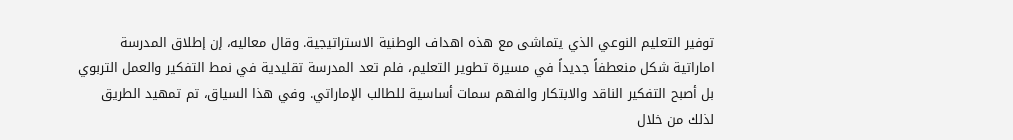توفير التعليم النوعي الذي يتماشى مع هذه اهداف الوطنية الاستراتيجية. وقال معاليه، إن إطلاق المدرسة اماراتية شكل منعطفاً جديداً في مسيرة تطوير التعليم، فلم تعد المدرسة تقليدية في نمط التفكير والعمل التربوي بل أصبح التفكير الناقد والابتكار والفهم سمات أساسية للطالب الإماراتي. وفي هذا السياق، تم تمهيد الطريق لذلك من خلال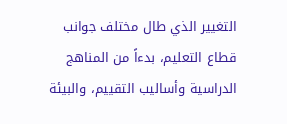التغيير الذي طال مختلف جوانب قطاع التعليم، بدءاً من المناهج الدراسية وأساليب التقييم، والبيئة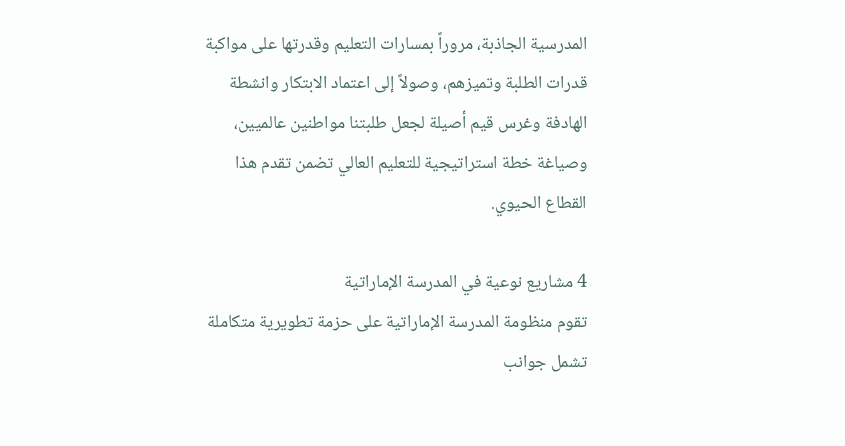المدرسية الجاذبة، مروراً بمسارات التعليم وقدرتها على مواكبة قدرات الطلبة وتميزهم، وصولاً إلى اعتماد الابتكار وانشطة الهادفة وغرس قيم أصيلة لجعل طلبتنا مواطنين عالميين، وصياغة خطة استراتيجية للتعليم العالي تضمن تقدم هذا القطاع الحيوي.

4 مشاريع نوعية في المدرسة الإماراتية
تقوم منظومة المدرسة الإماراتية على حزمة تطويرية متكاملة تشمل جوانب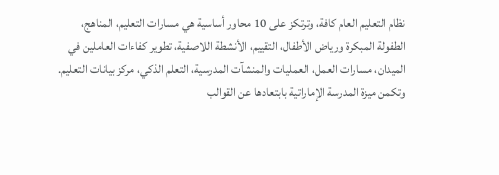نظام التعليم العام كافة، وترتكز على 10 محاور أساسية هي مسارات التعليم، المناهج، الطفولة المبكرة ورياض الأطفال، التقييم، الأنشطة اللاصفية، تطوير كفاءات العاملين في الميدان، مسارات العمل، العمليات والمنشآت المدرسية، التعلم الذكي، مركز بيانات التعليم.
وتكمن ميزة المدرسة الإماراتية بابتعادها عن القوالب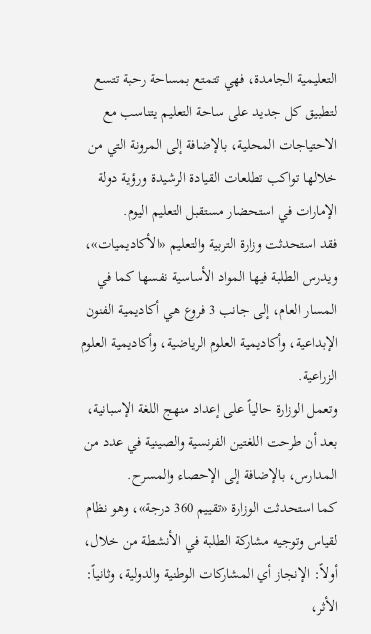التعليمية الجامدة، فهي تتمتع بمساحة رحبة تتسع لتطبيق كل جديد على ساحة التعليم يتناسب مع الاحتياجات المحلية، بالإضافة إلى المرونة التي من خلالها تواكب تطلعات القيادة الرشيدة ورؤية دولة الإمارات في استحضار مستقبل التعليم اليوم.
فقد استحدثت وزارة التربية والتعليم «الأكاديميات»، ويدرس الطلبة فيها المواد الأساسية نفسها كما في المسار العام، إلى جانب 3 فروع هي أكاديمية الفنون الإبداعية، وأكاديمية العلوم الرياضية، وأكاديمية العلوم الزراعية.
وتعمل الوزارة حالياً على إعداد منهج اللغة الإسبانية، بعد أن طرحت اللغتين الفرنسية والصينية في عدد من المدارس، بالإضافة إلى الإحصاء والمسرح.
كما استحدثت الوزارة «تقييم 360 درجة»، وهو نظام لقياس وتوجيه مشاركة الطلبة في الأنشطة من خلال، أولاً: الإنجاز أي المشاركات الوطنية والدولية، وثانياً: الأثر،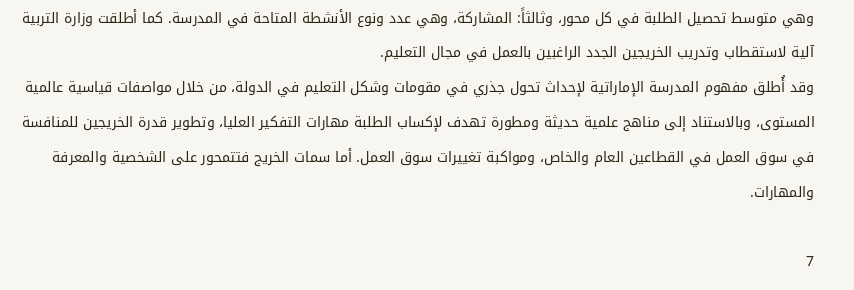وهي متوسط تحصيل الطلبة في كل محور، وثالثاً: المشاركة، وهي عدد ونوع الأنشطة المتاحة في المدرسة. كما أطلقت وزارة التربية آلية لاستقطاب وتدريب الخريجين الجدد الراغبين بالعمل في مجال التعليم.
وقد أُطلق مفهوم المدرسة الإماراتية لإحداث تحول جذري في مقومات وشكل التعليم في الدولة، من خلال مواصفات قياسية عالمية المستوى، وبالاستناد إلى مناهج علمية حديثة ومطورة تهدف لإكساب الطلبة مهارات التفكير العليا، وتطوير قدرة الخريجين للمنافسة في سوق العمل في القطاعين العام والخاص، ومواكبة تغييرات سوق العمل. أما سمات الخريج فتتمحور على الشخصية والمعرفة والمهارات.

7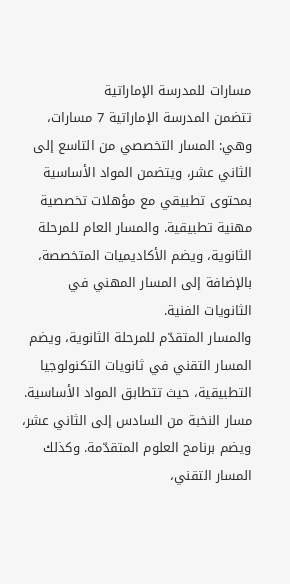مسارات للمدرسة الإماراتية
تتضمن المدرسة الإماراتية 7 مسارات، وهي: المسار التخصصي من التاسع إلى الثاني عشر، ويتضمن المواد الأساسية بمحتوى تطبيقي مع مؤهلات تخصصية مهنية تطبيقية. والمسار العام للمرحلة الثانوية، ويضم الأكاديميات المتخصصة، بالإضافة إلى المسار المهني في الثانويات الفنية.
والمسار المتقدّم للمرحلة الثانوية، ويضم المسار التقني في ثانويات التكنولوجيا التطبيقية، حيث تتطابق المواد الأساسية. مسار النخبة من السادس إلى الثاني عشر، ويضم برنامج العلوم المتقدّمة. وكذلك المسار التقني،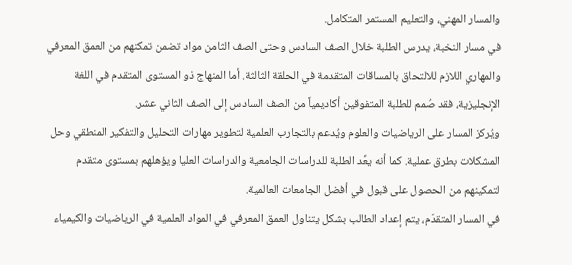والمسار المهني، والتعليم المستمر المتكامل.
في مسار النخبة، يدرس الطلبة خلال الصف السادس وحتى الصف الثامن مواد تضمن تمكنهم من العمق المعرفي والمهاري اللازم للالتحاق بالمساقات المتقدمة في الحلقة الثالثة. أما المنهاج ذو المستوى المتقدم في اللغة الإنجليزية، فقد صُمم للطلبة المتفوقين أكاديمياً من الصف السادس إلى الصف الثاني عشر.
ويُركز المسار على الرياضيات والعلوم ويُدعم بالتجارب العلمية لتطوير مهارات التحليل والتفكير المنطقي وحل المشكلات بطرق عملية. كما أنه يعِّد الطلبة للدراسات الجامعية والدراسات العليا ويؤهلهم بمستوى متقدم لتمكينهم من الحصول على قبول في أفضل الجامعات العالمية.
في المسار المتقدّم، يتم إعداد الطالب بشكل يتناول العمق المعرفي في المواد العلمية في الرياضيات والكيمياء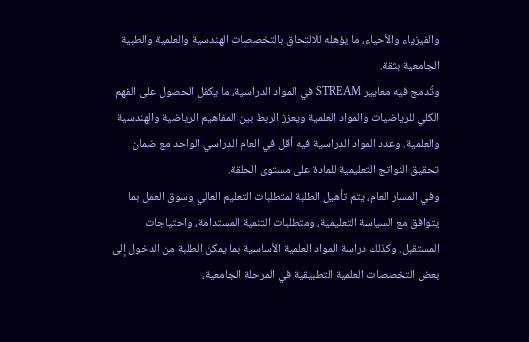والفيزياء والأحياء، ما يؤهله للالتحاق بالتخصصات الهندسية والعلمية والطبية الجامعية بثقة.
وتُدمج فيه معايير STREAM في المواد الدراسية، ما يكفل الحصول على الفهم الكلي للرياضيات والمواد العلمية ويعزز الربط بين المفاهيم الرياضية والهندسية والعلمية. وعدد المواد الدراسية فيه أقل في العام الدراسي الواحد مع ضمان تحقيق النواتج التعليمية للمادة على مستوى الحلقة.
وفي المسار العام، يتم تأهيل الطلبة لمتطلبات التعليم العالي وسوق العمل بما يتوافق مع السياسة التعليمية، ومتطلبات التنمية المستدامة، واحتياجات المستقبل. وكذلك دراسة المواد العلمية الأساسية بما يمكن الطلبة من الدخول إلى بعض التخصصات العلمية التطبيقية في المرحلة الجامعية،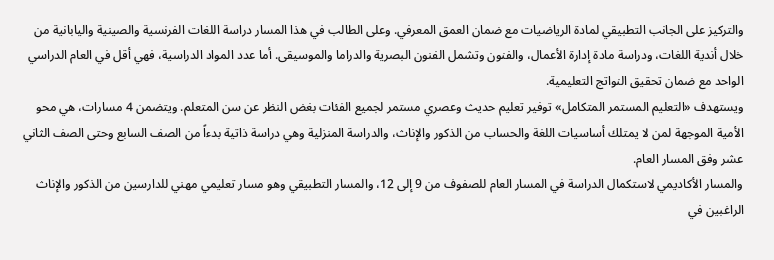والتركيز على الجانب التطبيقي لمادة الرياضيات مع ضمان العمق المعرفي. وعلى الطالب في هذا المسار دراسة اللغات الفرنسية والصينية واليابانية من خلال أندية اللغات، ودراسة مادة إدارة الأعمال، والفنون وتشمل الفنون البصرية والدراما والموسيقى. أما عدد المواد الدراسية، فهي أقل في العام الدراسي الواحد مع ضمان تحقيق النواتج التعليمية.
ويستهدف «التعليم المستمر المتكامل» توفير تعليم حديث وعصري مستمر لجميع الفئات بغض النظر عن سن المتعلم. ويتضمن 4 مسارات، هي محو الأمية الموجهة لمن لا يمتلك أساسيات اللغة والحساب من الذكور والإناث، والدراسة المنزلية وهي دراسة ذاتية بدءاً من الصف السابع وحتى الصف الثاني عشر وفق المسار العام.
والمسار الأكاديمي لاستكمال الدراسة في المسار العام للصفوف من 9 إلى 12، والمسار التطبيقي وهو مسار تعليمي مهني للدارسين من الذكور والإناث الراغبين في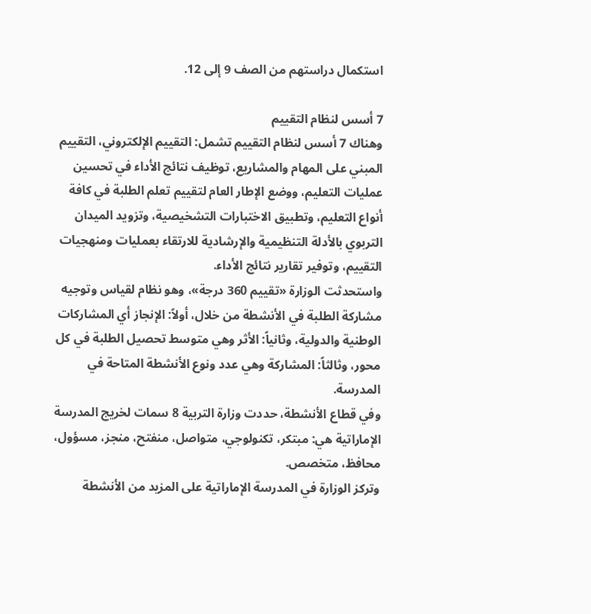استكمال دراستهم من الصف 9 إلى 12.

7 أسس لنظام التقييم
وهناك 7 أسس لنظام التقييم تشمل: التقييم الإلكتروني، التقييم المبني على المهام والمشاريع، توظيف نتائج الأداء في تحسين عمليات التعليم، ووضع الإطار العام لتقييم تعلم الطلبة في كافة أنواع التعليم، وتطبيق الاختبارات التشخيصية، وتزويد الميدان التربوي بالأدلة التنظيمية والإرشادية للارتقاء بعمليات ومنهجيات التقييم، وتوفير تقارير نتائج الأداء.
واستحدثت الوزارة «تقييم 360 درجة»، وهو نظام لقياس وتوجيه مشاركة الطلبة في الأنشطة من خلال، أولاً: الإنجاز أي المشاركات الوطنية والدولية، وثانياً: الأثر وهي متوسط تحصيل الطلبة في كل محور، وثالثاً: المشاركة وهي عدد ونوع الأنشطة المتاحة في المدرسة.
وفي قطاع الأنشطة، حددت وزارة التربية 8 سمات لخريج المدرسة الإماراتية هي: مبتكر، تكنولوجي، متواصل، منفتح، منجز، مسؤول، محافظ، متخصص.
وتركز الوزارة في المدرسة الإماراتية على المزيد من الأنشطة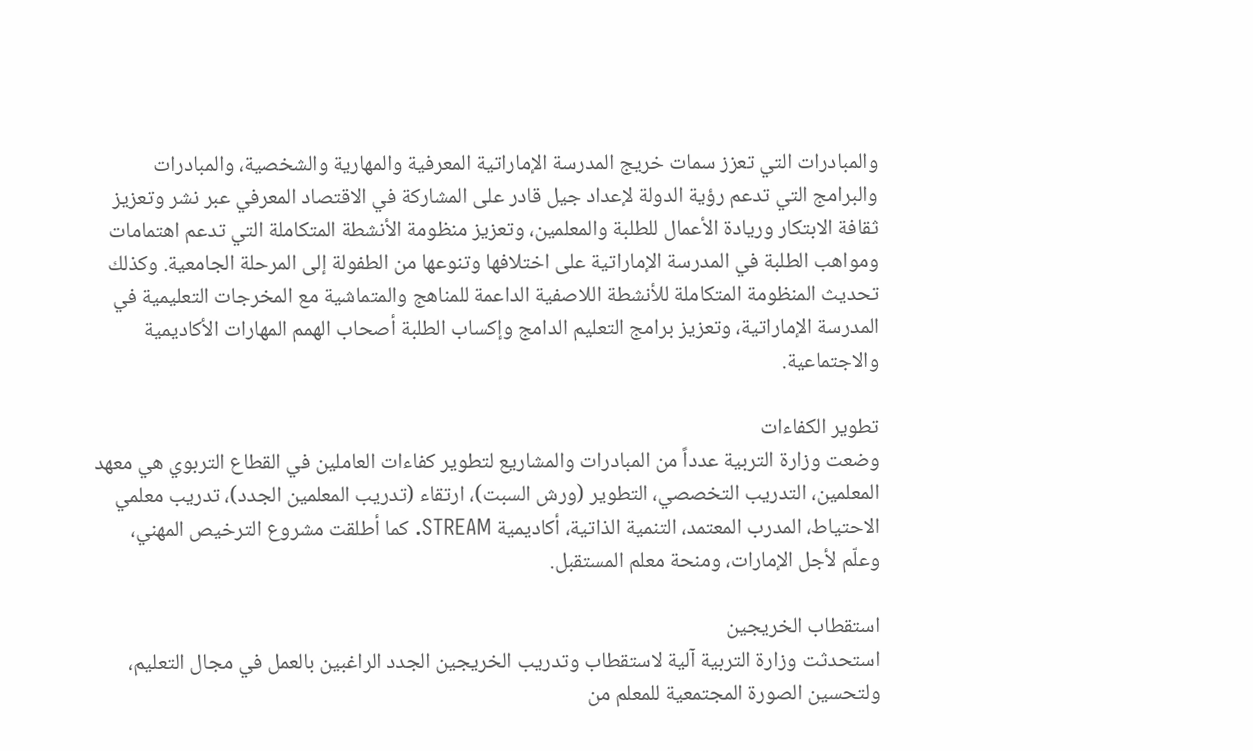والمبادرات التي تعزز سمات خريج المدرسة الإماراتية المعرفية والمهارية والشخصية، والمبادرات والبرامج التي تدعم رؤية الدولة لإعداد جيل قادر على المشاركة في الاقتصاد المعرفي عبر نشر وتعزيز ثقافة الابتكار وريادة الأعمال للطلبة والمعلمين، وتعزيز منظومة الأنشطة المتكاملة التي تدعم اهتمامات ومواهب الطلبة في المدرسة الإماراتية على اختلافها وتنوعها من الطفولة إلى المرحلة الجامعية. وكذلك تحديث المنظومة المتكاملة للأنشطة اللاصفية الداعمة للمناهج والمتماشية مع المخرجات التعليمية في المدرسة الإماراتية، وتعزيز برامج التعليم الدامج وإكساب الطلبة أصحاب الهمم المهارات الأكاديمية والاجتماعية.

تطوير الكفاءات
وضعت وزارة التربية عدداً من المبادرات والمشاريع لتطوير كفاءات العاملين في القطاع التربوي هي معهد المعلمين، التدريب التخصصي، التطوير (ورش السبت)، ارتقاء (تدريب المعلمين الجدد)، تدريب معلمي الاحتياط، المدرب المعتمد، التنمية الذاتية، أكاديمية STREAM. كما أطلقت مشروع الترخيص المهني، وعلّم لأجل الإمارات، ومنحة معلم المستقبل.

استقطاب الخريجين
استحدثت وزارة التربية آلية لاستقطاب وتدريب الخريجين الجدد الراغبين بالعمل في مجال التعليم، ولتحسين الصورة المجتمعية للمعلم من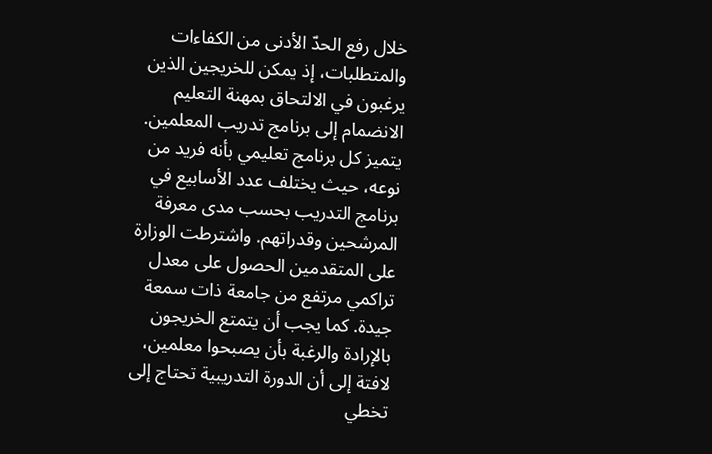خلال رفع الحدّ الأدنى من الكفاءات والمتطلبات، إذ يمكن للخريجين الذين يرغبون في الالتحاق بمهنة التعليم الانضمام إلى برنامج تدريب المعلمين. يتميز كل برنامج تعليمي بأنه فريد من نوعه، حيث يختلف عدد الأسابيع في برنامج التدريب بحسب مدى معرفة المرشحين وقدراتهم. واشترطت الوزارة على المتقدمين الحصول على معدل تراكمي مرتفع من جامعة ذات سمعة جيدة. كما يجب أن يتمتع الخريجون بالإرادة والرغبة بأن يصبحوا معلمين، لافتة إلى أن الدورة التدريبية تحتاج إلى تخطي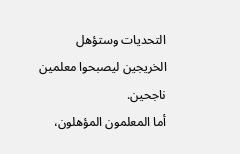التحديات وستؤهل الخريجين ليصبحوا معلمين ناجحين.
أما المعلمون المؤهلون،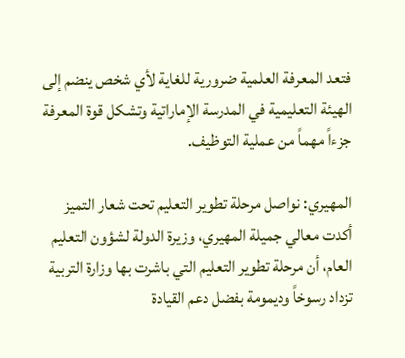فتعد المعرفة العلمية ضرورية للغاية لأي شخص ينضم إلى الهيئة التعليمية في المدرسة الإماراتية وتشكل قوة المعرفة جزءاً مهماً من عملية التوظيف.

المهيري: نواصل مرحلة تطوير التعليم تحت شعار التميز
أكدت معالي جميلة المهيري، وزيرة الدولة لشؤون التعليم العام، أن مرحلة تطوير التعليم التي باشرت بها وزارة التربية تزداد رسوخاً وديمومة بفضل دعم القيادة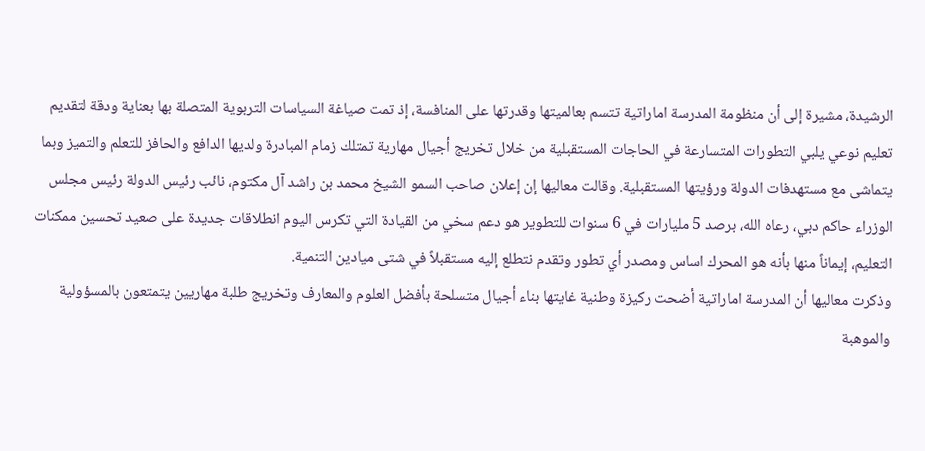الرشيدة، مشيرة إلى أن منظومة المدرسة اماراتية تتسم بعالميتها وقدرتها على المنافسة، إذ تمت صياغة السياسات التربوية المتصلة بها بعناية ودقة لتقديم تعليم نوعي يلبي التطورات المتسارعة في الحاجات المستقبلية من خلال تخريج أجيال مهارية تمتلك زمام المبادرة ولديها الدافع والحافز للتعلم والتميز وبما يتماشى مع مستهدفات الدولة ورؤيتها المستقبلية. وقالت معاليها إن إعلان صاحب السمو الشيخ محمد بن راشد آل مكتوم، نائب رئيس الدولة رئيس مجلس الوزراء حاكم دبي، رعاه الله، برصد 5 مليارات في 6 سنوات للتطوير هو دعم سخي من القيادة التي تكرس اليوم انطلاقات جديدة على صعيد تحسين ممكنات التعليم، إيماناً منها بأنه هو المحرك اساس ومصدر أي تطور وتقدم نتطلع إليه مستقبلاً في شتى ميادين التنمية.
وذكرت معاليها أن المدرسة اماراتية أضحت ركيزة وطنية غايتها بناء أجيال متسلحة بأفضل العلوم والمعارف وتخريج طلبة مهاريين يتمتعون بالمسؤولية والموهبة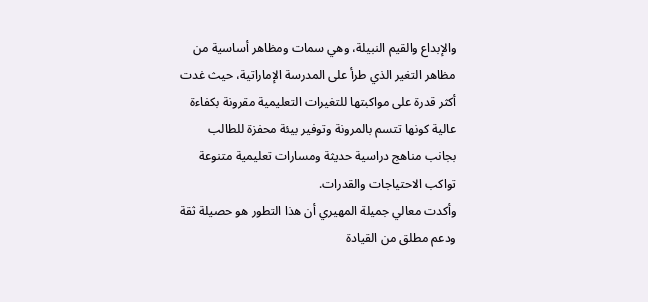والإبداع والقيم النبيلة، وهي سمات ومظاهر أساسية من مظاهر التغير الذي طرأ على المدرسة الإماراتية، حيث غدت أكثر قدرة على مواكبتها للتغيرات التعليمية مقرونة بكفاءة عالية كونها تتسم بالمرونة وتوفير بيئة محفزة للطالب بجانب مناهج دراسية حديثة ومسارات تعليمية متنوعة تواكب الاحتياجات والقدرات.
وأكدت معالي جميلة المهيري أن هذا التطور هو حصيلة ثقة ودعم مطلق من القيادة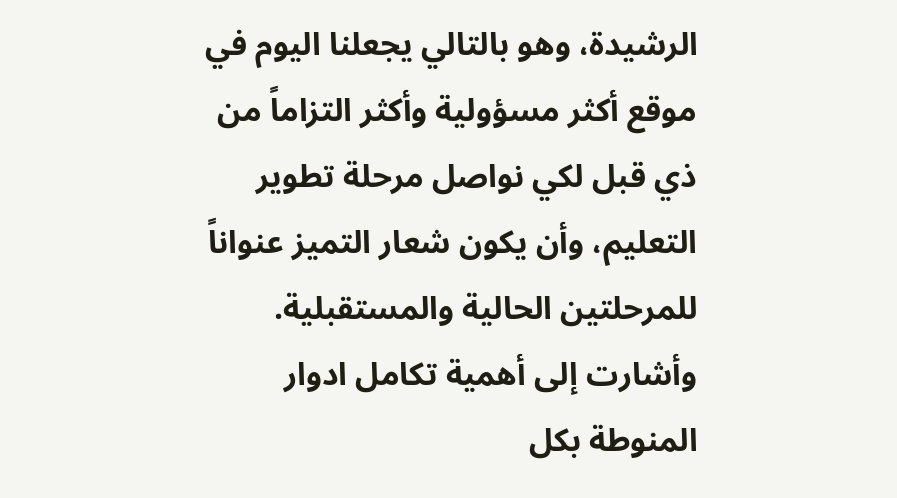الرشيدة، وهو بالتالي يجعلنا اليوم في موقع أكثر مسؤولية وأكثر التزاماً من ذي قبل لكي نواصل مرحلة تطوير التعليم، وأن يكون شعار التميز عنواناً للمرحلتين الحالية والمستقبلية.
وأشارت إلى أهمية تكامل ادوار المنوطة بكل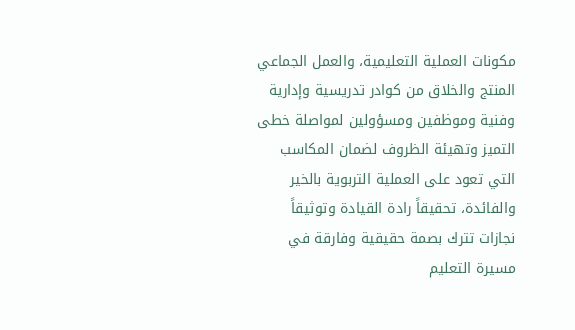مكونات العملية التعليمية، والعمل الجماعي المنتج والخلاق من كوادر تدريسية وإدارية وفنية وموظفين ومسؤولين لمواصلة خطى التميز وتهيئة الظروف لضمان المكاسب التي تعود على العملية التربوية بالخير والفائدة، تحقيقاً رادة القيادة وتوثيقاً نجازات تترك بصمة حقيقية وفارقة في مسيرة التعليم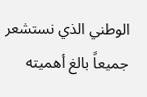الوطني الذي نستشعر جميعاً بالغ أهميته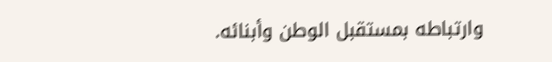وارتباطه بمستقبل الوطن وأبنائه.